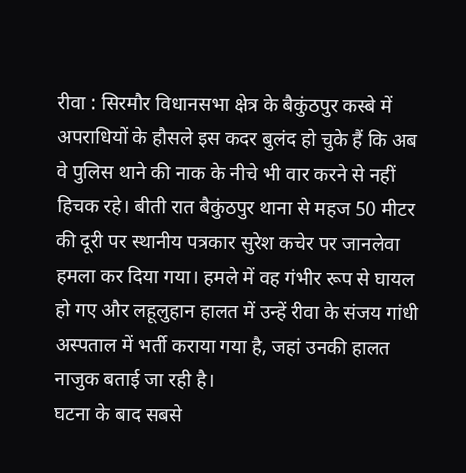रीवा : सिरमौर विधानसभा क्षेत्र के बैकुंठपुर कस्बे में अपराधियों के हौसले इस कदर बुलंद हो चुके हैं कि अब वे पुलिस थाने की नाक के नीचे भी वार करने से नहीं हिचक रहे। बीती रात बैकुंठपुर थाना से महज 50 मीटर की दूरी पर स्थानीय पत्रकार सुरेश कचेर पर जानलेवा हमला कर दिया गया। हमले में वह गंभीर रूप से घायल हो गए और लहूलुहान हालत में उन्हें रीवा के संजय गांधी अस्पताल में भर्ती कराया गया है, जहां उनकी हालत नाजुक बताई जा रही है।
घटना के बाद सबसे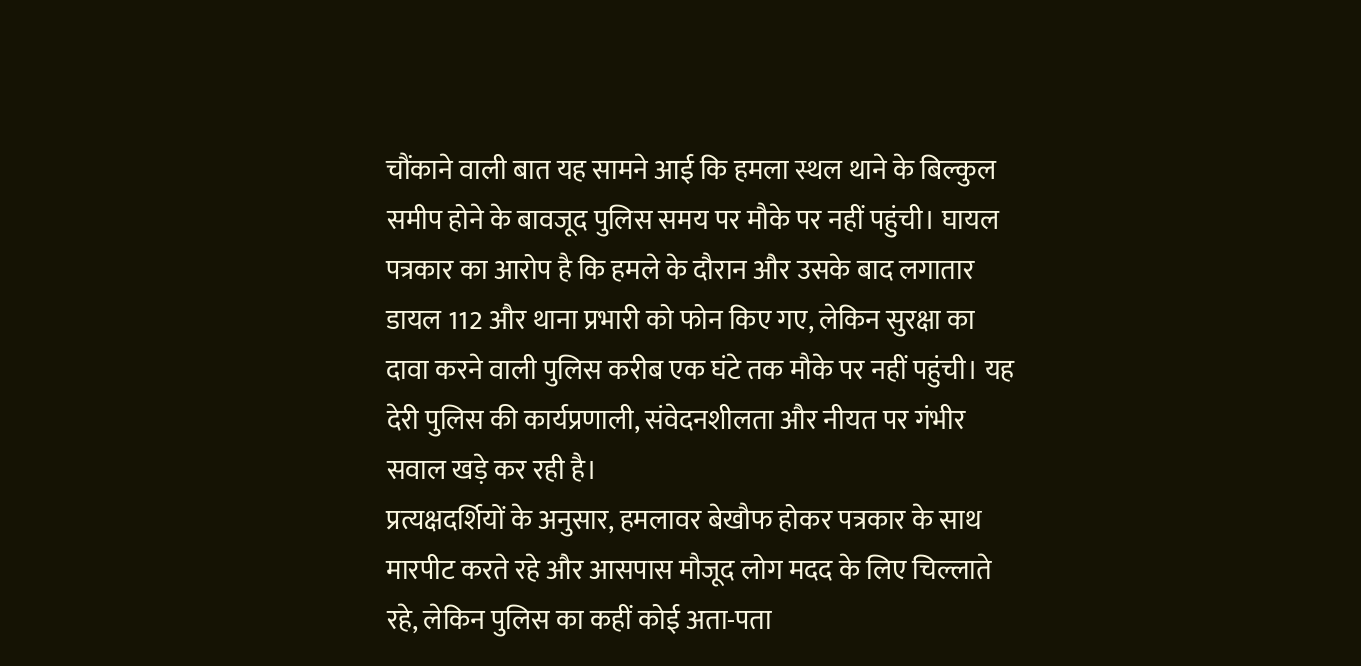चौंकाने वाली बात यह सामने आई कि हमला स्थल थाने के बिल्कुल समीप होने के बावजूद पुलिस समय पर मौके पर नहीं पहुंची। घायल पत्रकार का आरोप है कि हमले के दौरान और उसके बाद लगातार डायल 112 और थाना प्रभारी को फोन किए गए, लेकिन सुरक्षा का दावा करने वाली पुलिस करीब एक घंटे तक मौके पर नहीं पहुंची। यह देरी पुलिस की कार्यप्रणाली, संवेदनशीलता और नीयत पर गंभीर सवाल खड़े कर रही है।
प्रत्यक्षदर्शियों के अनुसार, हमलावर बेखौफ होकर पत्रकार के साथ मारपीट करते रहे और आसपास मौजूद लोग मदद के लिए चिल्लाते रहे, लेकिन पुलिस का कहीं कोई अता-पता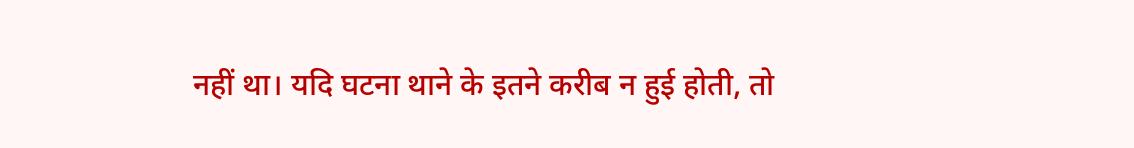नहीं था। यदि घटना थाने के इतने करीब न हुई होती, तो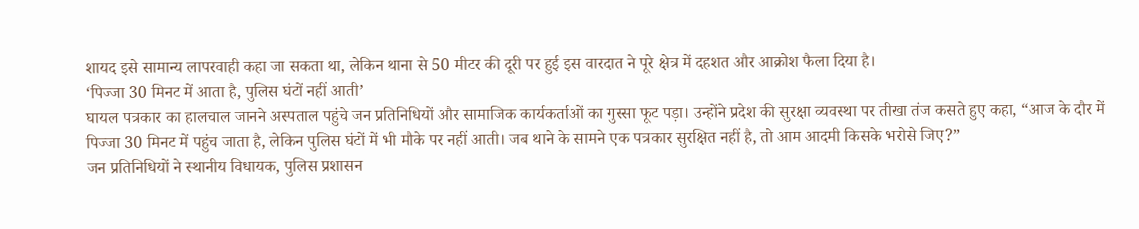शायद इसे सामान्य लापरवाही कहा जा सकता था, लेकिन थाना से 50 मीटर की दूरी पर हुई इस वारदात ने पूरे क्षेत्र में दहशत और आक्रोश फैला दिया है।
‘पिज्जा 30 मिनट में आता है, पुलिस घंटों नहीं आती’
घायल पत्रकार का हालचाल जानने अस्पताल पहुंचे जन प्रतिनिधियों और सामाजिक कार्यकर्ताओं का गुस्सा फूट पड़ा। उन्होंने प्रदेश की सुरक्षा व्यवस्था पर तीखा तंज कसते हुए कहा, “आज के दौर में पिज्जा 30 मिनट में पहुंच जाता है, लेकिन पुलिस घंटों में भी मौके पर नहीं आती। जब थाने के सामने एक पत्रकार सुरक्षित नहीं है, तो आम आदमी किसके भरोसे जिए?”
जन प्रतिनिधियों ने स्थानीय विधायक, पुलिस प्रशासन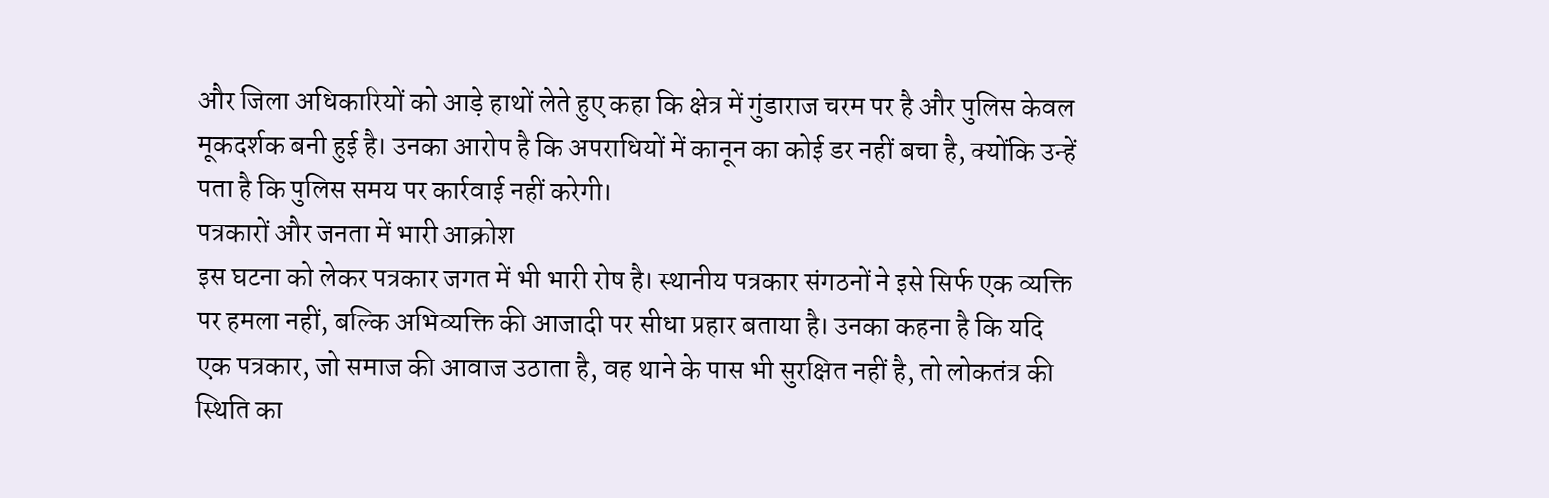और जिला अधिकारियों को आड़े हाथों लेते हुए कहा कि क्षेत्र में गुंडाराज चरम पर है और पुलिस केवल मूकदर्शक बनी हुई है। उनका आरोप है कि अपराधियों में कानून का कोई डर नहीं बचा है, क्योंकि उन्हें पता है कि पुलिस समय पर कार्रवाई नहीं करेगी।
पत्रकारों और जनता में भारी आक्रोश
इस घटना को लेकर पत्रकार जगत में भी भारी रोष है। स्थानीय पत्रकार संगठनों ने इसे सिर्फ एक व्यक्ति पर हमला नहीं, बल्कि अभिव्यक्ति की आजादी पर सीधा प्रहार बताया है। उनका कहना है कि यदि एक पत्रकार, जो समाज की आवाज उठाता है, वह थाने के पास भी सुरक्षित नहीं है, तो लोकतंत्र की स्थिति का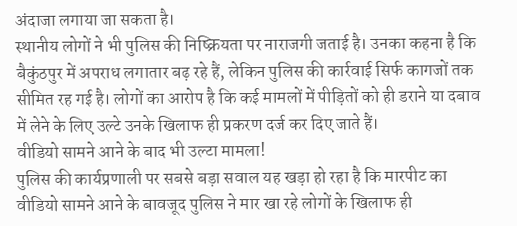अंदाजा लगाया जा सकता है।
स्थानीय लोगों ने भी पुलिस की निष्क्रियता पर नाराजगी जताई है। उनका कहना है कि बैकुंठपुर में अपराध लगातार बढ़ रहे हैं, लेकिन पुलिस की कार्रवाई सिर्फ कागजों तक सीमित रह गई है। लोगों का आरोप है कि कई मामलों में पीड़ितों को ही डराने या दबाव में लेने के लिए उल्टे उनके खिलाफ ही प्रकरण दर्ज कर दिए जाते हैं।
वीडियो सामने आने के बाद भी उल्टा मामला!
पुलिस की कार्यप्रणाली पर सबसे बड़ा सवाल यह खड़ा हो रहा है कि मारपीट का वीडियो सामने आने के बावजूद पुलिस ने मार खा रहे लोगों के खिलाफ ही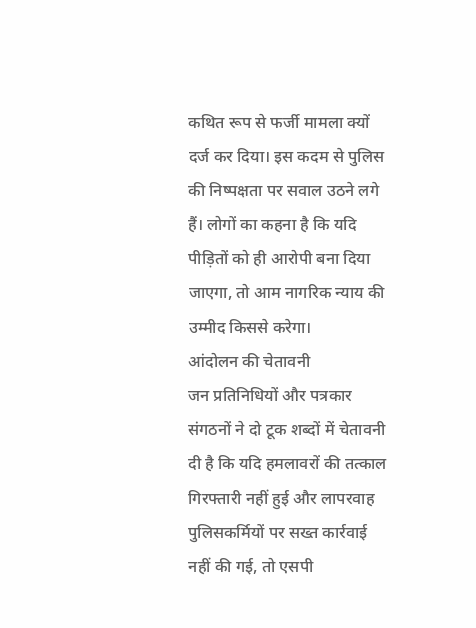कथित रूप से फर्जी मामला क्यों दर्ज कर दिया। इस कदम से पुलिस की निष्पक्षता पर सवाल उठने लगे हैं। लोगों का कहना है कि यदि पीड़ितों को ही आरोपी बना दिया जाएगा, तो आम नागरिक न्याय की उम्मीद किससे करेगा।
आंदोलन की चेतावनी
जन प्रतिनिधियों और पत्रकार संगठनों ने दो टूक शब्दों में चेतावनी दी है कि यदि हमलावरों की तत्काल गिरफ्तारी नहीं हुई और लापरवाह पुलिसकर्मियों पर सख्त कार्रवाई नहीं की गई, तो एसपी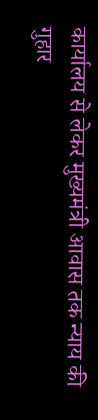कार्यालय से लेकर मुख्यमंत्री आवास तक न्याय की गुहार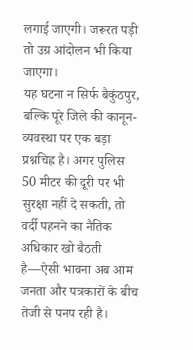लगाई जाएगी। जरूरत पड़ी तो उग्र आंदोलन भी किया जाएगा।
यह घटना न सिर्फ बैकुंठपुर, बल्कि पूरे जिले की कानून-व्यवस्था पर एक बड़ा प्रश्नचिह्न है। अगर पुलिस 50 मीटर की दूरी पर भी सुरक्षा नहीं दे सकती, तो वर्दी पहनने का नैतिक अधिकार खो बैठती है—ऐसी भावना अब आम जनता और पत्रकारों के बीच तेजी से पनप रही है।